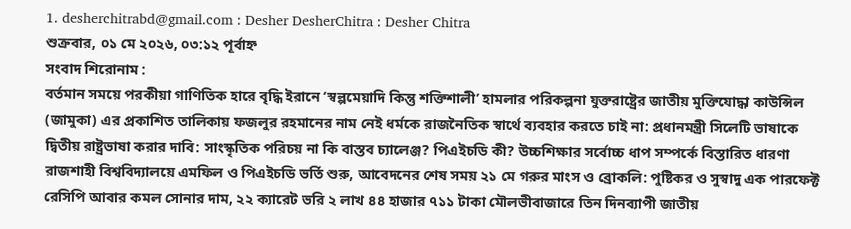1. desherchitrabd@gmail.com : Desher DesherChitra : Desher Chitra
শুক্রবার, ০১ মে ২০২৬, ০৩:১২ পূর্বাহ্ন
সংবাদ শিরোনাম :
বর্তমান সময়ে পরকীয়া গাণিতিক হারে বৃদ্ধি ইরানে ‘স্বল্পমেয়াদি কিন্তু শক্তিশালী’ হামলার পরিকল্পনা যুক্তরাষ্ট্রের জাতীয় মুক্তিযোদ্ধা কাউন্সিল (জামুকা) এর প্রকাশিত তালিকায় ফজলুর রহমানের নাম নেই ধর্মকে রাজনৈতিক স্বার্থে ব্যবহার করতে চাই না: প্রধানমন্ত্রী সিলেটি ভাষাকে দ্বিতীয় রাষ্ট্রভাষা করার দাবি: সাংস্কৃতিক পরিচয় না কি বাস্তব চ্যালেঞ্জ? পিএইচডি কী? উচ্চশিক্ষার সর্বোচ্চ ধাপ সম্পর্কে বিস্তারিত ধারণা রাজশাহী বিশ্ববিদ্যালয়ে এমফিল ও পিএইচডি ভর্তি শুরু, আবেদনের শেষ সময় ২১ মে গরুর মাংস ও ব্রোকলি: পুষ্টিকর ও সুস্বাদু এক পারফেক্ট রেসিপি আবার কমল সোনার দাম, ২২ ক্যারেট ভরি ২ লাখ ৪৪ হাজার ৭১১ টাকা মৌলভীবাজারে তিন দিনব্যাপী জাতীয়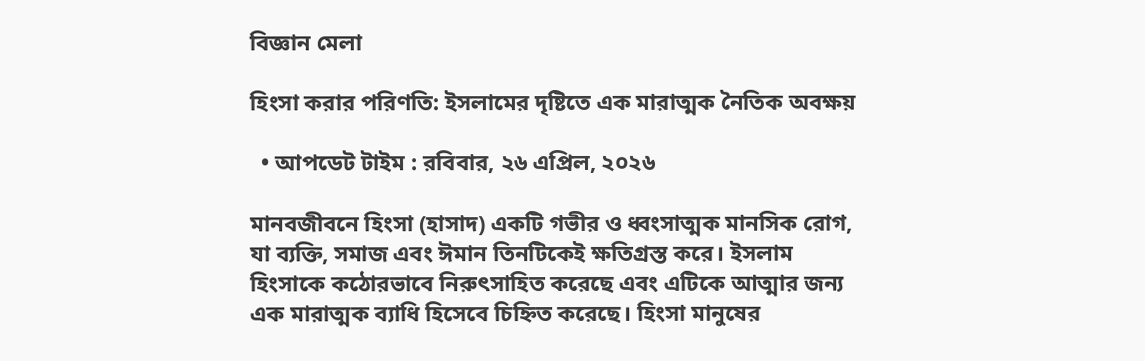বিজ্ঞান মেলা

হিংসা করার পরিণতি: ইসলামের দৃষ্টিতে এক মারাত্মক নৈতিক অবক্ষয়

  • আপডেট টাইম : রবিবার, ২৬ এপ্রিল, ২০২৬

মানবজীবনে হিংসা (হাসাদ) একটি গভীর ও ধ্বংসাত্মক মানসিক রোগ, যা ব্যক্তি, সমাজ এবং ঈমান তিনটিকেই ক্ষতিগ্রস্ত করে। ইসলাম হিংসাকে কঠোরভাবে নিরুৎসাহিত করেছে এবং এটিকে আত্মার জন্য এক মারাত্মক ব্যাধি হিসেবে চিহ্নিত করেছে। হিংসা মানুষের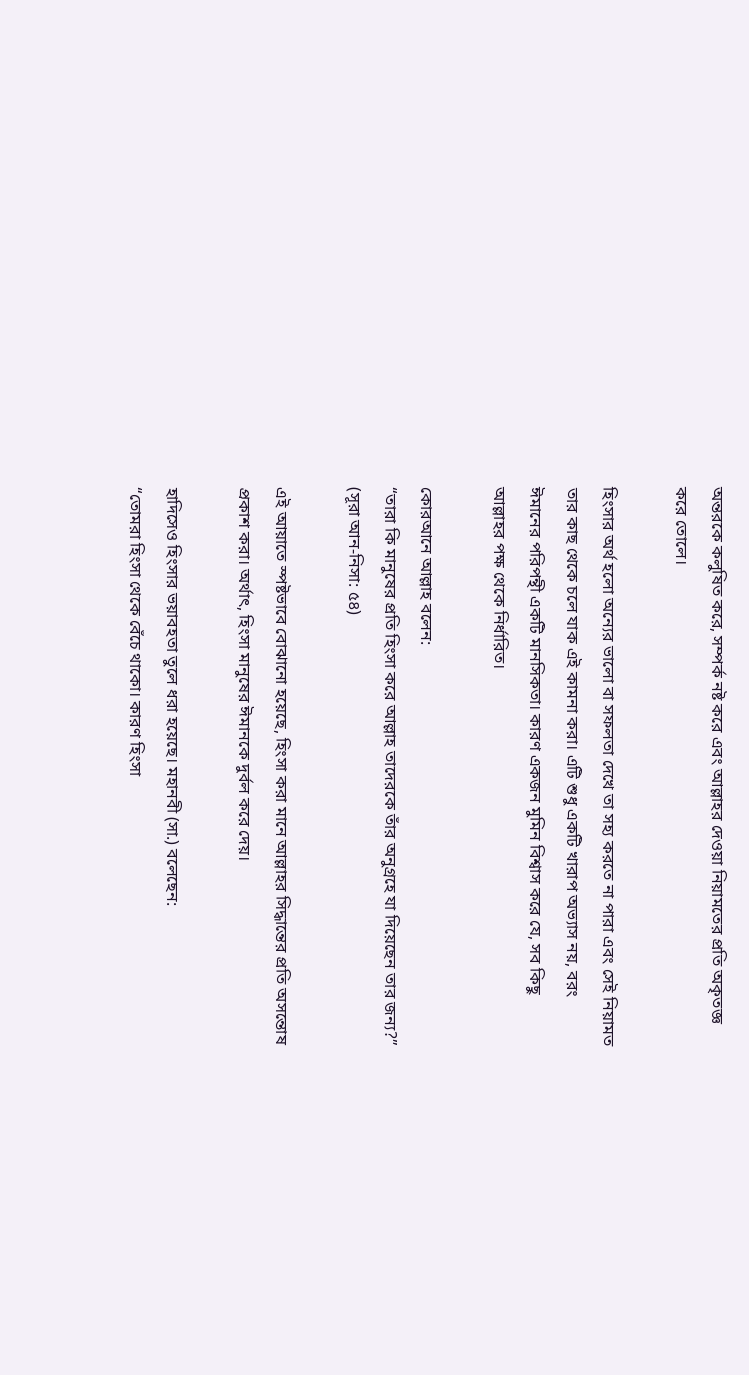অন্তরকে কলুষিত করে, সম্পর্ক নষ্ট করে এবং আল্লাহর দেওয়া নিয়ামতের প্রতি অকৃতজ্ঞ করে তোলে।

হিংসার অর্থ হলো অন্যের ভালো বা সফলতা দেখে তা সহ্য করতে না পারা এবং সেই নিয়ামত তার কাছ থেকে চলে যাক এই কামনা করা। এটি শুধু একটি খারাপ অভ্যাস নয়, বরং ঈমানের পরিপন্থী একটি মানসিকতা। কারণ একজন মুমিন বিশ্বাস করে যে, সব কিছু আল্লাহর পক্ষ থেকে নির্ধারিত।

কোরআনে আল্লাহ বলেন:
“তারা কি মানুষের প্রতি হিংসা করে আল্লাহ তাদেরকে তাঁর অনুগ্রহে যা দিয়েছেন তার জন্য?”
(সূরা আন-নিসা: ৫৪)

এই আয়াতে স্পষ্টভাবে বোঝানো হয়েছে, হিংসা করা মানে আল্লাহর সিদ্ধান্তের প্রতি অসন্তোষ প্রকাশ করা। অর্থাৎ, হিংসা মানুষের ঈমানকে দুর্বল করে দেয়।

হাদিসেও হিংসার ভয়াবহতা তুলে ধরা হয়েছে। মহানবী (সা.) বলেছেন:
“তোমরা হিংসা থেকে বেঁচে থাকো। কারণ হিংসা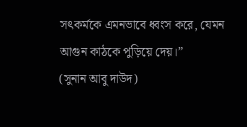সৎকর্মকে এমনভাবে ধ্বংস করে, যেমন আগুন কাঠকে পুড়িয়ে দেয়।”
(সুনান আবু দাউদ)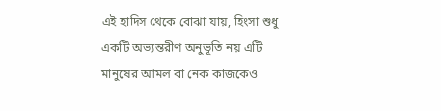এই হাদিস থেকে বোঝা যায়, হিংসা শুধু একটি অভ্যন্তরীণ অনুভূতি নয় এটি মানুষের আমল বা নেক কাজকেও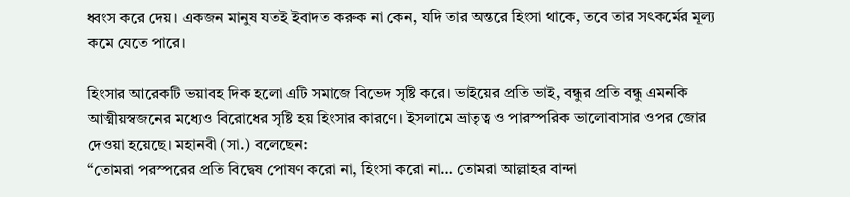ধ্বংস করে দেয়। একজন মানুষ যতই ইবাদত করুক না কেন, যদি তার অন্তরে হিংসা থাকে, তবে তার সৎকর্মের মূল্য কমে যেতে পারে।

হিংসার আরেকটি ভয়াবহ দিক হলো এটি সমাজে বিভেদ সৃষ্টি করে। ভাইয়ের প্রতি ভাই, বন্ধুর প্রতি বন্ধু এমনকি আত্মীয়স্বজনের মধ্যেও বিরোধের সৃষ্টি হয় হিংসার কারণে। ইসলামে ভ্রাতৃত্ব ও পারস্পরিক ভালোবাসার ওপর জোর দেওয়া হয়েছে। মহানবী (সা.) বলেছেন:
“তোমরা পরস্পরের প্রতি বিদ্বেষ পোষণ করো না, হিংসা করো না… তোমরা আল্লাহর বান্দা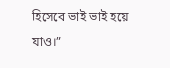হিসেবে ভাই ভাই হয়ে যাও।”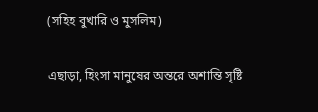(সহিহ বুখারি ও মুসলিম)

এছাড়া, হিংসা মানুষের অন্তরে অশান্তি সৃষ্টি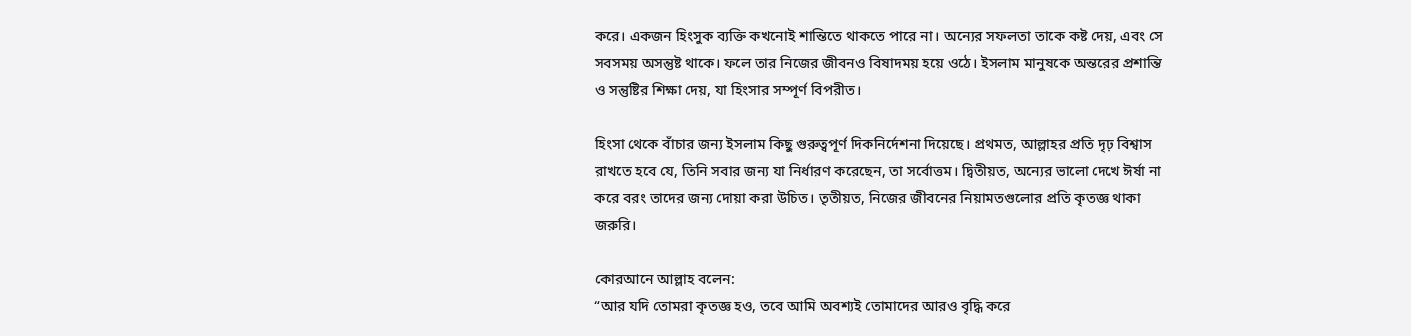করে। একজন হিংসুক ব্যক্তি কখনোই শান্তিতে থাকতে পারে না। অন্যের সফলতা তাকে কষ্ট দেয়, এবং সে সবসময় অসন্তুষ্ট থাকে। ফলে তার নিজের জীবনও বিষাদময় হয়ে ওঠে। ইসলাম মানুষকে অন্তরের প্রশান্তি ও সন্তুষ্টির শিক্ষা দেয়, যা হিংসার সম্পূর্ণ বিপরীত।

হিংসা থেকে বাঁচার জন্য ইসলাম কিছু গুরুত্বপূর্ণ দিকনির্দেশনা দিয়েছে। প্রথমত, আল্লাহর প্রতি দৃঢ় বিশ্বাস রাখতে হবে যে, তিনি সবার জন্য যা নির্ধারণ করেছেন, তা সর্বোত্তম। দ্বিতীয়ত, অন্যের ভালো দেখে ঈর্ষা না করে বরং তাদের জন্য দোয়া করা উচিত। তৃতীয়ত, নিজের জীবনের নিয়ামতগুলোর প্রতি কৃতজ্ঞ থাকা জরুরি।

কোরআনে আল্লাহ বলেন:
“আর যদি তোমরা কৃতজ্ঞ হও, তবে আমি অবশ্যই তোমাদের আরও বৃদ্ধি করে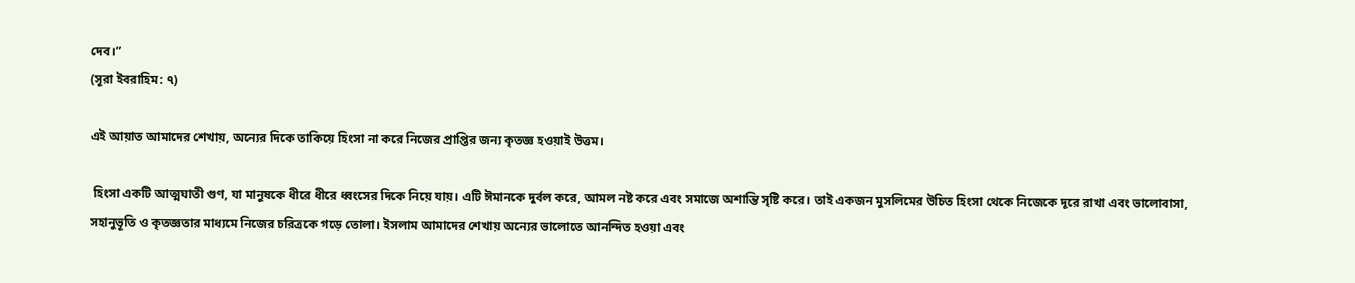দেব।”
(সূরা ইবরাহিম: ৭)

এই আয়াত আমাদের শেখায়, অন্যের দিকে তাকিয়ে হিংসা না করে নিজের প্রাপ্তির জন্য কৃতজ্ঞ হওয়াই উত্তম।

 হিংসা একটি আত্মঘাতী গুণ, যা মানুষকে ধীরে ধীরে ধ্বংসের দিকে নিয়ে যায়। এটি ঈমানকে দুর্বল করে, আমল নষ্ট করে এবং সমাজে অশান্তি সৃষ্টি করে। তাই একজন মুসলিমের উচিত হিংসা থেকে নিজেকে দূরে রাখা এবং ভালোবাসা, সহানুভূতি ও কৃতজ্ঞতার মাধ্যমে নিজের চরিত্রকে গড়ে তোলা। ইসলাম আমাদের শেখায় অন্যের ভালোতে আনন্দিত হওয়া এবং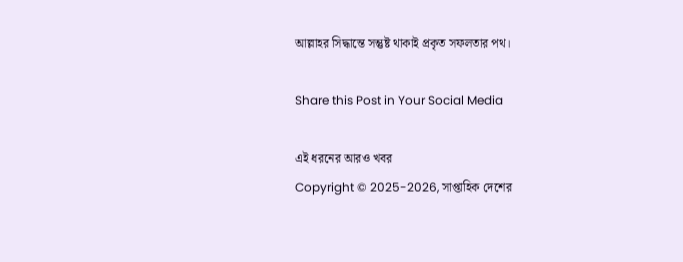আল্লাহর সিদ্ধান্তে সন্তুষ্ট থাকাই প্রকৃত সফলতার পথ।

Share this Post in Your Social Media

এই ধরনের আরও খবর
Copyright © 2025-2026, সাপ্তাহিক দেশের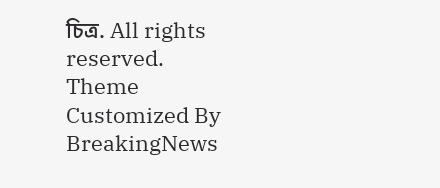চিত্র. All rights reserved.
Theme Customized By BreakingNews